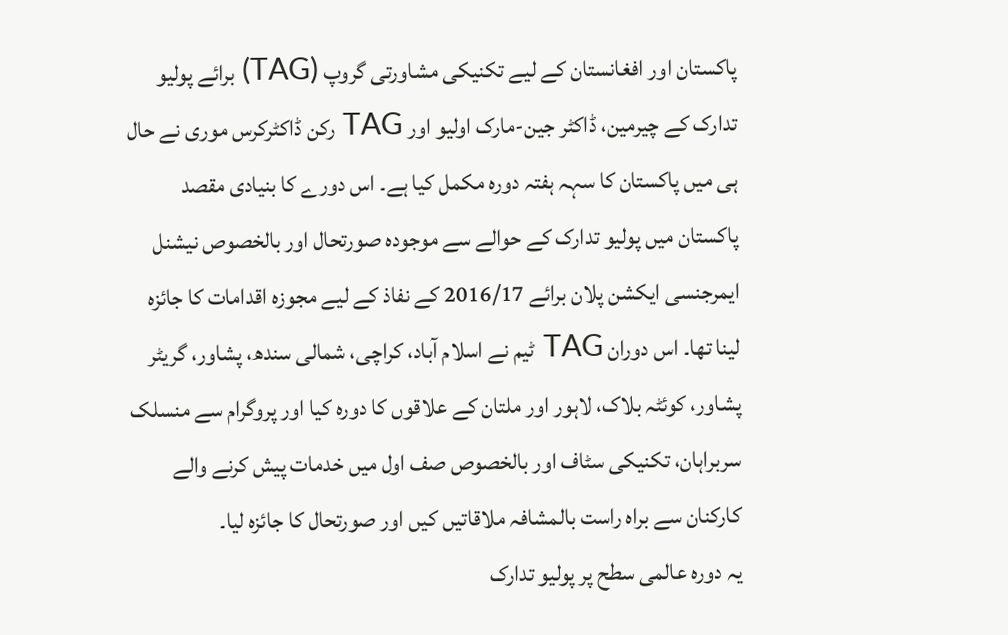پاکستان اور افغانستان کے لیے تکنیکی مشاورتی گروپ (TAG) برائے پولیو تدارک کے چیرمین، ڈاکٹر جین-مارک اولیو اور TAG رکن ڈاکٹرکرس موری نے حال ہی میں پاکستان کا سہہ ہفتہ دورہ مکمل کیا ہے۔ اس دورے کا بنیادی مقصد پاکستان میں پولیو تدارک کے حوالے سے موجودہ صورتحال اور بالخصوص نیشنل ایمرجنسی ایکشن پلان برائے 2016/17 کے نفاذ کے لیے مجوزہ اقدامات کا جائزہ لینا تھا۔ اس دوران TAG ٹیم نے اسلام آباد، کراچی، شمالی سندھ، پشاور، گریٹر پشاور، کوئٹہ بلاک، لاہور اور ملتان کے علاقوں کا دورہ کیا اور پروگرام سے منسلک سربراہان، تکنیکی سٹاف اور بالخصوص صف اول میں خدمات پیش کرنے والے کارکنان سے براہ راست بالمشافہ ملاقاتیں کیں اور صورتحال کا جائزہ لیا۔
یہ دورہ عالمی سطح پر پولیو تدارک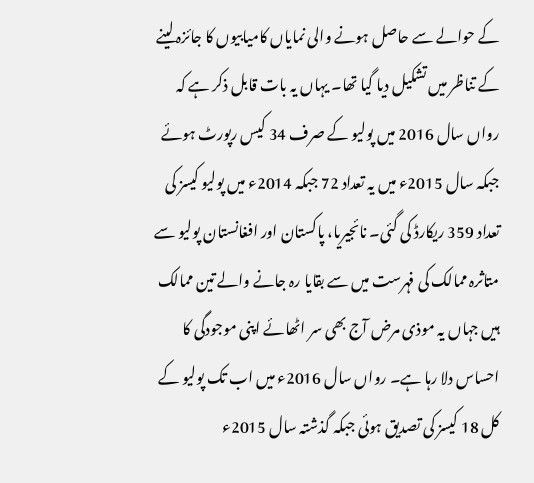کے حوالے سے حاصل ہونے والی نمایاں کامیابیوں کا جائزہ لینے کے تناظر میں تشکیل دیا گیا تھا۔ یہاں یہ بات قابل ذکر ہے کہ رواں سال 2016 میں پولیو کے صرف 34 کیس رپورٹ ہوئے جبکہ سال 2015ء میں یہ تعداد 72 جبکہ 2014ء میں پولیو کیسز کی تعداد 359 ریکارڈ کی گئی۔ نائجیریا، پاکستان اور افغانستان پولیو سے متاثرہ ممالک کی فہرست میں سے بقایا رہ جانے والے تین ممالک ہیں جہاں یہ موذی مرض آج بھی سر اٹھائے اپنی موجودگی کا احساس دلا رہا ہے۔ رواں سال 2016ء میں اب تک پولیو کے کل 18 کیسز کی تصدیق ہوئی جبکہ گذشتہ سال 2015ء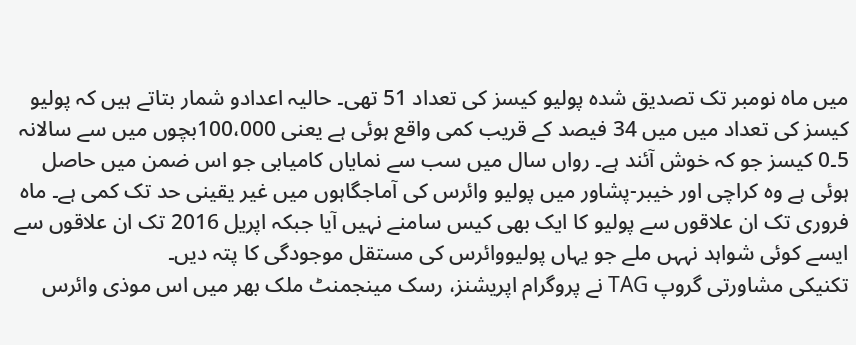میں ماہ نومبر تک تصدیق شدہ پولیو کیسز کی تعداد 51 تھی۔ حالیہ اعدادو شمار بتاتے ہیں کہ پولیو کیسز کی تعداد میں میں 34 فیصد کے قریب کمی واقع ہوئی ہے یعنی 100،000بچوں میں سے سالانہ 5۔0 کیسز جو کہ خوش آئند ہے۔ رواں سال میں سب سے نمایاں کامیابی جو اس ضمن میں حاصل ہوئی ہے وہ کراچی اور خیبر-پشاور میں پولیو وائرس کی آماجگاہوں میں غیر یقینی حد تک کمی ہے۔ ماہ فروری تک ان علاقوں سے پولیو کا ایک بھی کیس سامنے نہیں آیا جبکہ اپریل 2016 تک ان علاقوں سے ایسے کوئی شواہد نہہں ملے جو یہاں پولیووائرس کی مستقل موجودگی کا پتہ دیں۔
تکنیکی مشاورتی گروپ TAG نے پروگرام اپریشنز، رسک مینجمنٹ ملک بھر میں اس موذی وائرس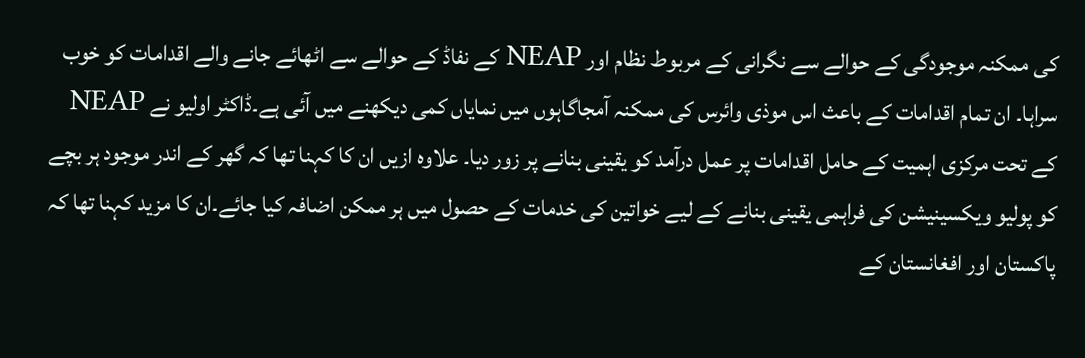کی ممکنہ موجودگی کے حوالے سے نگرانی کے مربوط نظام اور NEAP کے نفاڈ کے حوالے سے اٹھائے جانے والے اقدامات کو خوب سراہا۔ ان تمام اقدامات کے باعث اس موذی وائرس کی ممکنہ آمجاگاہوں میں نمایاں کمی دیکھنے میں آئی ہے۔ڈاکٹر اولیو نے NEAP کے تحت مرکزی اہمیت کے حامل اقدامات پر عمل درآمد کو یقینی بنانے پر زور دیا۔ علاوہ ازیں ان کا کہنا تھا کہ گھر کے اندر موجود ہر بچے کو پولیو ویکسینیشن کی فراہمی یقینی بنانے کے لیے خواتین کی خدمات کے حصول میں ہر ممکن اضافہ کیا جائے۔ان کا مزید کہنا تھا کہ پاکستان اور افغانستان کے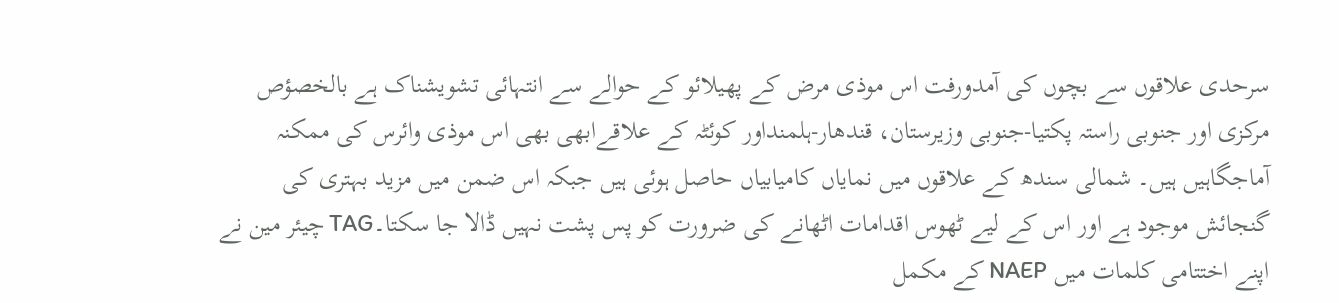سرحدی علاقوں سے بچوں کی آمدورفت اس موذی مرض کے پھیلائو کے حوالے سے انتہائی تشویشناک ہے بالخصؤص مرکزی اور جنوبی راستہ پکتیا-جنوبی وزیرستان، قندھار-ہلمنداور کوئٹہ کے علاقےابھی بھی اس موذی وائرس کی ممکنہ آماجگاہیں ہیں۔ شمالی سندھ کے علاقوں میں نمایاں کامیابیاں حاصل ہوئی ہیں جبکہ اس ضمن میں مزید بہتری کی گنجائش موجود ہے اور اس کے لیے ٹھوس اقدامات اٹھانے کی ضرورت کو پس پشت نہیں ڈالا جا سکتا۔TAG چیئر مین نے اپنے اختتامی کلمات میں NAEP کے مکمل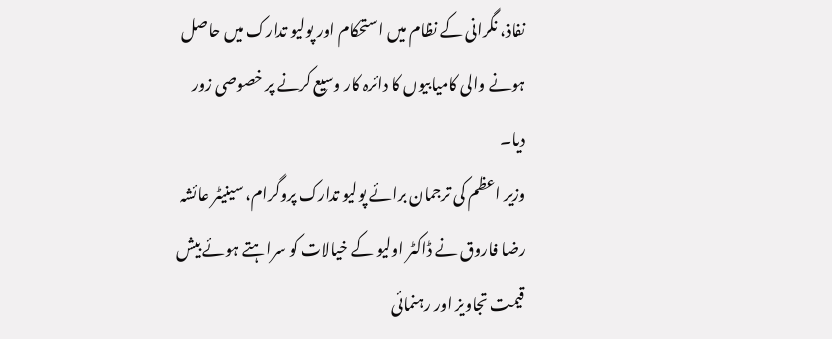نفاذ، نگرانی کے نظام میں استحکام اور پولیو تدارک میں حاصل ہونے والی کامیابیوں کا دائرہ کار وسیع کرنے پر خصوصی زور دیا۔
وزیر اعظم کی ترجمان برائے پولیو تدارک پروگرام، سینیٹر عائشہ رضا فاروق نے ڈاکٹر اولیو کے خیالات کو سراہتے ہوئے بیش قیمت تجاویز اور رہنمائی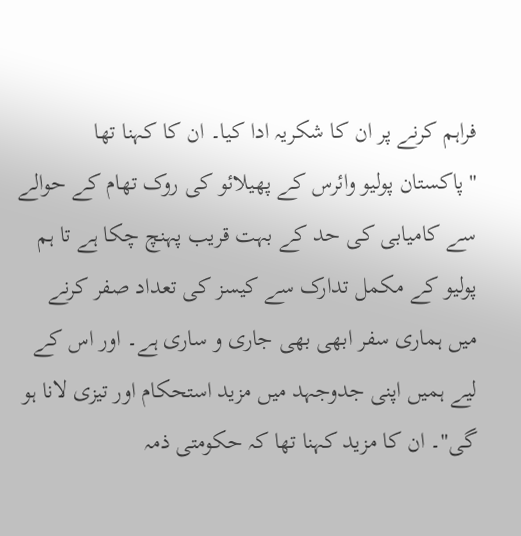فراہم کرنے پر ان کا شکریہ ادا کیا۔ ان کا کہنا تھا "پاکستان پولیو وائرس کے پھیلائو کی روک تھام کے حوالے سے کامیابی کی حد کے بہت قریب پہنچ چکا ہے تا ہم پولیو کے مکمل تدارک سے کیسز کی تعداد صفر کرنے میں ہماری سفر ابھی بھی جاری و ساری ہے۔ اور اس کے لیے ہمیں اپنی جدوجہد میں مزید استحکام اور تیزی لانا ہو گی"۔ ان کا مزید کہنا تھا کہ حکومتی ذمہ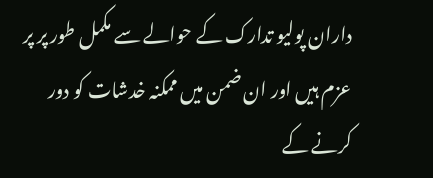داران پولیو تدارک کے حوالے سے مکمل طور پر پر عزم ہیں اور ان ضمن میں ممکنہ خدشات کو دور کرنے کے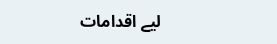لیے اقدامات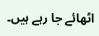اٹھائے جا رہے ہیں۔